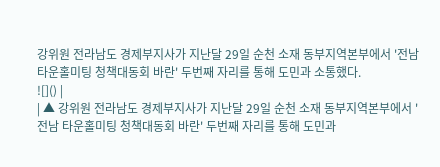강위원 전라남도 경제부지사가 지난달 29일 순천 소재 동부지역본부에서 '전남 타운홀미팅 청책대동회 바란' 두번째 자리를 통해 도민과 소통했다.
![]() |
| ▲ 강위원 전라남도 경제부지사가 지난달 29일 순천 소재 동부지역본부에서 '전남 타운홀미팅 청책대동회 바란' 두번째 자리를 통해 도민과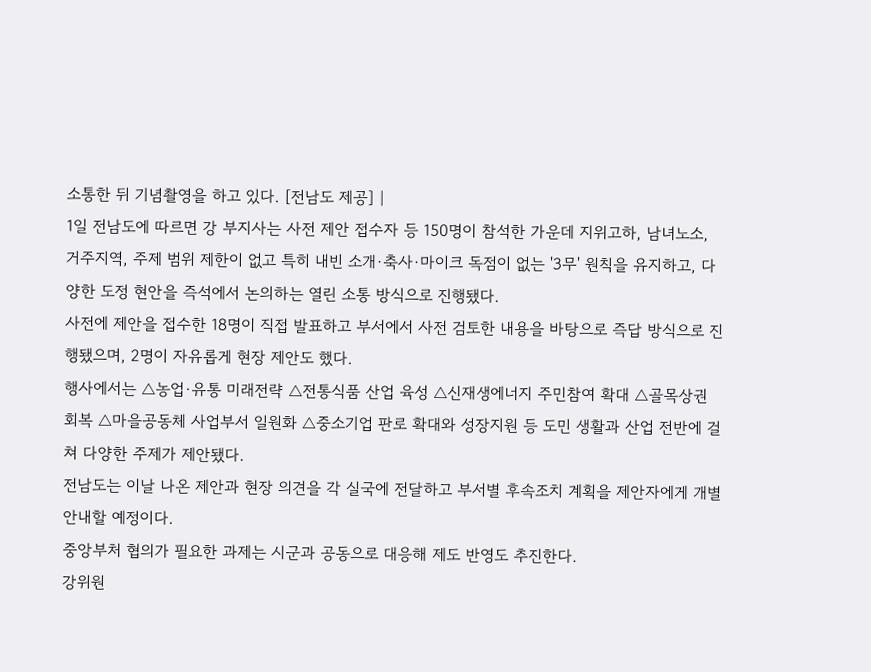소통한 뒤 기념촬영을 하고 있다. [전남도 제공] |
1일 전남도에 따르면 강 부지사는 사전 제안 접수자 등 150명이 참석한 가운데 지위고하, 남녀노소, 거주지역, 주제 범위 제한이 없고 특히 내빈 소개·축사·마이크 독점이 없는 '3무' 원칙을 유지하고, 다양한 도정 현안을 즉석에서 논의하는 열린 소통 방식으로 진행됐다.
사전에 제안을 접수한 18명이 직접 발표하고 부서에서 사전 검토한 내용을 바탕으로 즉답 방식으로 진행됐으며, 2명이 자유롭게 현장 제안도 했다.
행사에서는 △농업·유통 미래전략 △전통식품 산업 육성 △신재생에너지 주민참여 확대 △골목상권 회복 △마을공동체 사업부서 일원화 △중소기업 판로 확대와 성장지원 등 도민 생활과 산업 전반에 걸쳐 다양한 주제가 제안됐다.
전남도는 이날 나온 제안과 현장 의견을 각 실국에 전달하고 부서별 후속조치 계획을 제안자에게 개별 안내할 예정이다.
중앙부처 협의가 필요한 과제는 시군과 공동으로 대응해 제도 반영도 추진한다.
강위원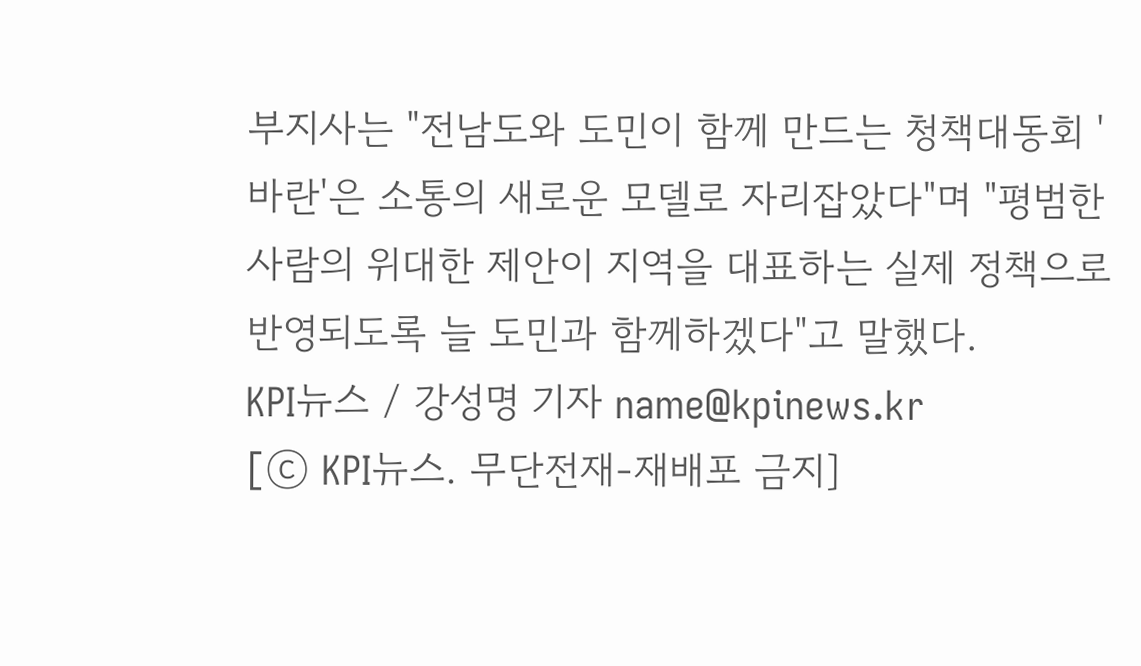부지사는 "전남도와 도민이 함께 만드는 청책대동회 '바란'은 소통의 새로운 모델로 자리잡았다"며 "평범한 사람의 위대한 제안이 지역을 대표하는 실제 정책으로 반영되도록 늘 도민과 함께하겠다"고 말했다.
KPI뉴스 / 강성명 기자 name@kpinews.kr
[ⓒ KPI뉴스. 무단전재-재배포 금지]